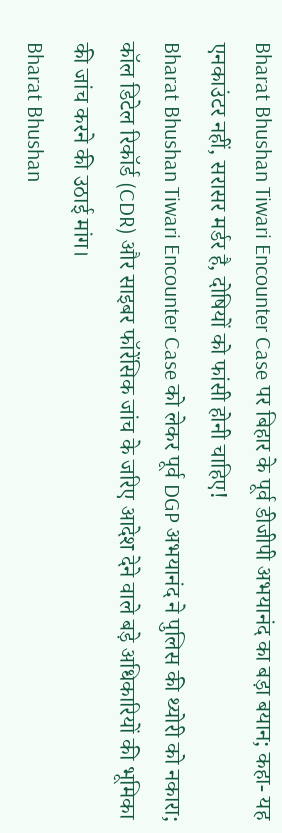Bharat Bhushan Tiwari Encounter Case पर बिहार के पूर्व डीजीपी अभयानंद का बड़ा बयान; कहा- यह एनकाउंटर नहीं, सरासर मर्डर है, दोषियों को फांसी होनी चाहिए!
Bharat Bhushan Tiwari Encounter Case को लेकर पूर्व DGP अभयानंद ने पुलिस की थ्योरी को नकारा; कॉल डिटेल रिकॉर्ड (CDR) और साइबर फॉरेंसिक जांच के जरिए आदेश देने वाले बड़े अधिकारियों की भूमिका की जांच करने की उठाई मांग।
Bharat Bhushan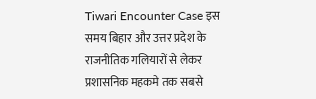Tiwari Encounter Case इस समय बिहार और उत्तर प्रदेश के राजनीतिक गलियारों से लेकर प्रशासनिक महकमे तक सबसे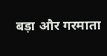बड़ा और गरमाता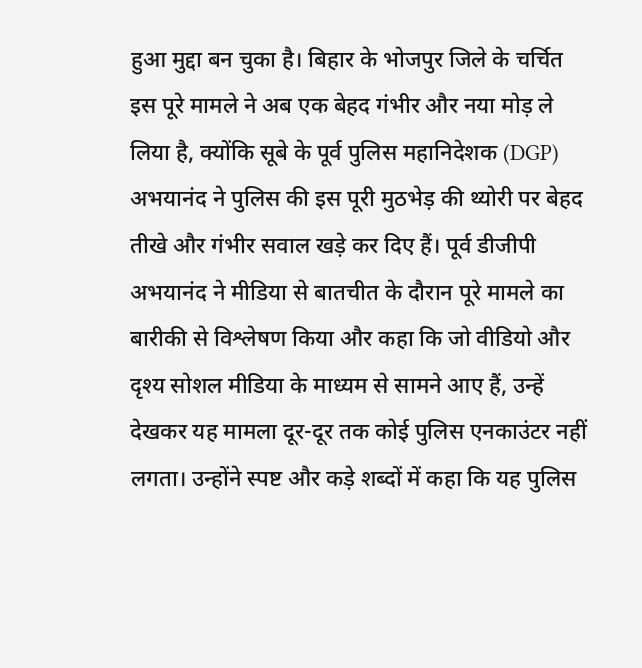हुआ मुद्दा बन चुका है। बिहार के भोजपुर जिले के चर्चित इस पूरे मामले ने अब एक बेहद गंभीर और नया मोड़ ले लिया है, क्योंकि सूबे के पूर्व पुलिस महानिदेशक (DGP) अभयानंद ने पुलिस की इस पूरी मुठभेड़ की थ्योरी पर बेहद तीखे और गंभीर सवाल खड़े कर दिए हैं। पूर्व डीजीपी अभयानंद ने मीडिया से बातचीत के दौरान पूरे मामले का बारीकी से विश्लेषण किया और कहा कि जो वीडियो और दृश्य सोशल मीडिया के माध्यम से सामने आए हैं, उन्हें देखकर यह मामला दूर-दूर तक कोई पुलिस एनकाउंटर नहीं लगता। उन्होंने स्पष्ट और कड़े शब्दों में कहा कि यह पुलिस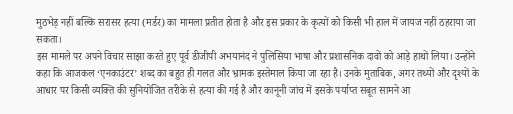मुठभेड़ नहीं बल्कि सरासर हत्या (मर्डर) का मामला प्रतीत होता है और इस प्रकार के कृत्यों को किसी भी हाल में जायज नहीं ठहराया जा सकता।
इस मामले पर अपने विचार साझा करते हुए पूर्व डीजीपी अभयानंद ने पुलिसिया भाषा और प्रशासनिक दावों को आड़े हाथों लिया। उन्होंने कहा कि आजकल ‘एनकाउंटर’ शब्द का बहुत ही गलत और भ्रामक इस्तेमाल किया जा रहा है। उनके मुताबिक, अगर तथ्यों और दृश्यों के आधार पर किसी व्यक्ति की सुनियोजित तरीके से हत्या की गई है और कानूनी जांच में इसके पर्याप्त सबूत सामने आ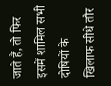जाते हैं, तो फिर इसमें शामिल सभी दोषियों के खिलाफ सीधे तौर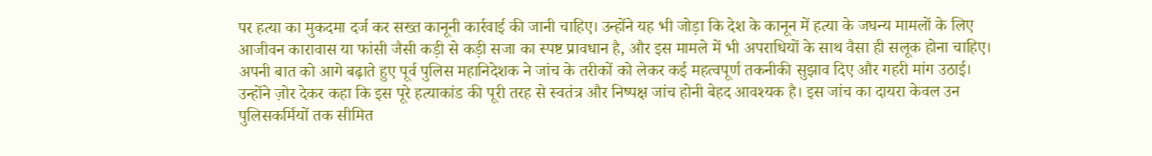पर हत्या का मुकदमा दर्ज कर सख्त कानूनी कार्रवाई की जानी चाहिए। उन्होंने यह भी जोड़ा कि देश के कानून में हत्या के जघन्य मामलों के लिए आजीवन कारावास या फांसी जैसी कड़ी से कड़ी सजा का स्पष्ट प्रावधान है, और इस मामले में भी अपराधियों के साथ वैसा ही सलूक होना चाहिए।
अपनी बात को आगे बढ़ाते हुए पूर्व पुलिस महानिदेशक ने जांच के तरीकों को लेकर कई महत्वपूर्ण तकनीकी सुझाव दिए और गहरी मांग उठाई। उन्होंने ज़ोर देकर कहा कि इस पूरे हत्याकांड की पूरी तरह से स्वतंत्र और निष्पक्ष जांच होनी बेहद आवश्यक है। इस जांच का दायरा केवल उन पुलिसकर्मियों तक सीमित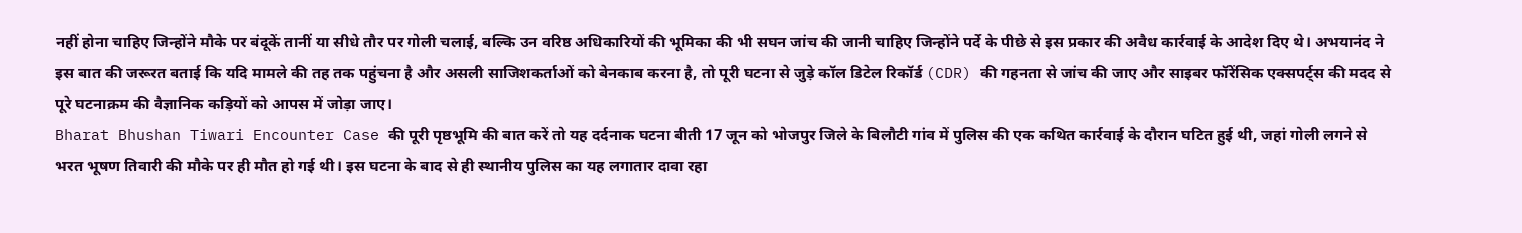नहीं होना चाहिए जिन्होंने मौके पर बंदूकें तानीं या सीधे तौर पर गोली चलाई, बल्कि उन वरिष्ठ अधिकारियों की भूमिका की भी सघन जांच की जानी चाहिए जिन्होंने पर्दे के पीछे से इस प्रकार की अवैध कार्रवाई के आदेश दिए थे। अभयानंद ने इस बात की जरूरत बताई कि यदि मामले की तह तक पहुंचना है और असली साजिशकर्ताओं को बेनकाब करना है, तो पूरी घटना से जुड़े कॉल डिटेल रिकॉर्ड (CDR) की गहनता से जांच की जाए और साइबर फॉरेंसिक एक्सपर्ट्स की मदद से पूरे घटनाक्रम की वैज्ञानिक कड़ियों को आपस में जोड़ा जाए।
Bharat Bhushan Tiwari Encounter Case की पूरी पृष्ठभूमि की बात करें तो यह दर्दनाक घटना बीती 17 जून को भोजपुर जिले के बिलौटी गांव में पुलिस की एक कथित कार्रवाई के दौरान घटित हुई थी, जहां गोली लगने से भरत भूषण तिवारी की मौके पर ही मौत हो गई थी। इस घटना के बाद से ही स्थानीय पुलिस का यह लगातार दावा रहा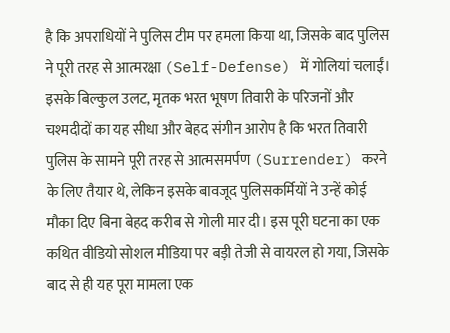है कि अपराधियों ने पुलिस टीम पर हमला किया था, जिसके बाद पुलिस ने पूरी तरह से आत्मरक्षा (Self-Defense) में गोलियां चलाईं। इसके बिल्कुल उलट, मृतक भरत भूषण तिवारी के परिजनों और चश्मदीदों का यह सीधा और बेहद संगीन आरोप है कि भरत तिवारी पुलिस के सामने पूरी तरह से आत्मसमर्पण (Surrender) करने के लिए तैयार थे, लेकिन इसके बावजूद पुलिसकर्मियों ने उन्हें कोई मौका दिए बिना बेहद करीब से गोली मार दी। इस पूरी घटना का एक कथित वीडियो सोशल मीडिया पर बड़ी तेजी से वायरल हो गया, जिसके बाद से ही यह पूरा मामला एक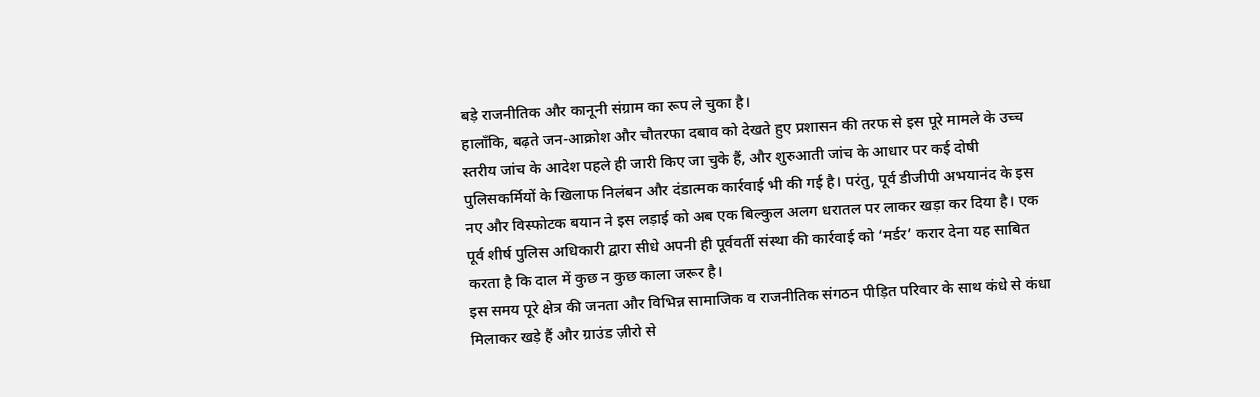बड़े राजनीतिक और कानूनी संग्राम का रूप ले चुका है।
हालाँकि, बढ़ते जन-आक्रोश और चौतरफा दबाव को देखते हुए प्रशासन की तरफ से इस पूरे मामले के उच्च स्तरीय जांच के आदेश पहले ही जारी किए जा चुके हैं, और शुरुआती जांच के आधार पर कई दोषी पुलिसकर्मियों के खिलाफ निलंबन और दंडात्मक कार्रवाई भी की गई है। परंतु, पूर्व डीजीपी अभयानंद के इस नए और विस्फोटक बयान ने इस लड़ाई को अब एक बिल्कुल अलग धरातल पर लाकर खड़ा कर दिया है। एक पूर्व शीर्ष पुलिस अधिकारी द्वारा सीधे अपनी ही पूर्ववर्ती संस्था की कार्रवाई को ‘मर्डर’ करार देना यह साबित करता है कि दाल में कुछ न कुछ काला जरूर है।
इस समय पूरे क्षेत्र की जनता और विभिन्न सामाजिक व राजनीतिक संगठन पीड़ित परिवार के साथ कंधे से कंधा मिलाकर खड़े हैं और ग्राउंड ज़ीरो से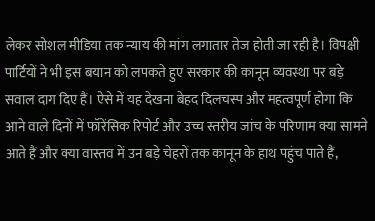लेकर सोशल मीडिया तक न्याय की मांग लगातार तेज होती जा रही है। विपक्षी पार्टियों ने भी इस बयान को लपकते हुए सरकार की कानून व्यवस्था पर बड़े सवाल दाग दिए हैं। ऐसे में यह देखना बेहद दिलचस्प और महत्वपूर्ण होगा कि आने वाले दिनों में फॉरेंसिक रिपोर्ट और उच्च स्तरीय जांच के परिणाम क्या सामने आते हैं और क्या वास्तव में उन बड़े चेहरों तक कानून के हाथ पहुंच पाते हैं,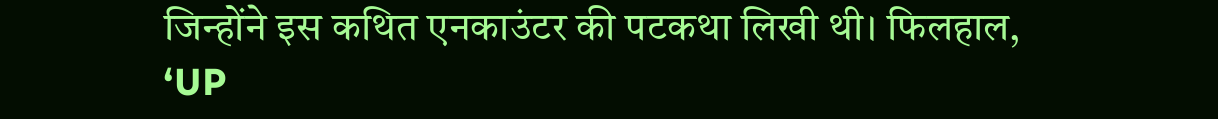जिन्होंने इस कथित एनकाउंटर की पटकथा लिखी थी। फिलहाल, ‘UP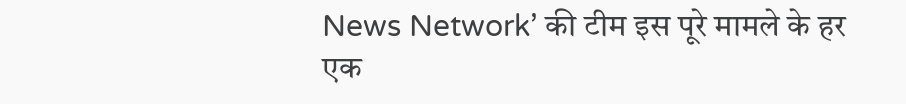News Network’ की टीम इस पूरे मामले के हर एक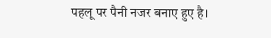पहलू पर पैनी नजर बनाए हुए है।